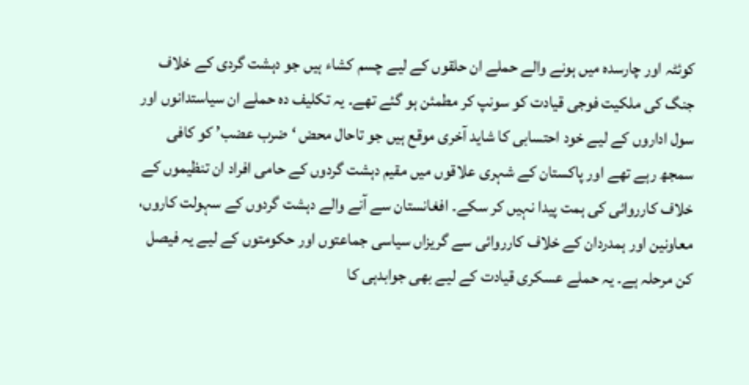کوئٹہ اور چارسدہ میں ہونے والے حملے ان حلقوں کے لیے چسم کشاء ہیں جو دہشت گردی کے خلاف جنگ کی ملکیت فوجی قیادت کو سونپ کر مطمئن ہو گئے تھے۔ یہ تکلیف دہ حملے ان سیاستدانوں اور سول اداروں کے لیے خود احتسابی کا شاید آخری موقع ہیں جو تاحال محض ‘ضرب عضب’ کو کافی سمجھ رہے تھے اور پاکستان کے شہری علاقوں میں مقیم دہشت گردوں کے حامی افراد ان تنظیموں کے خلاف کارروائی کی ہمت پیدا نہیں کر سکے۔ افغانستان سے آنے والے دہشت گردوں کے سہولت کاروں، معاونین اور ہمدردان کے خلاف کارروائی سے گریزاں سیاسی جماعتوں اور حکومتوں کے لیے یہ فیصل کن مرحلہ ہے۔ یہ حملے عسکری قیادت کے لیے بھی جوابدہی کا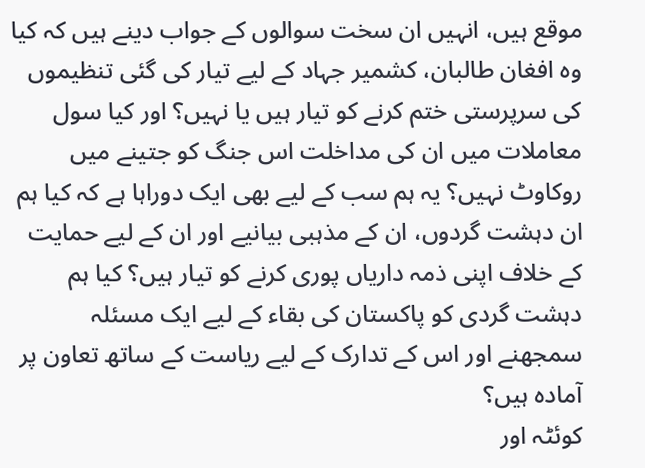موقع ہیں، انہیں ان سخت سوالوں کے جواب دینے ہیں کہ کیا وہ افغان طالبان، کشمیر جہاد کے لیے تیار کی گئی تنظیموں کی سرپرستی ختم کرنے کو تیار ہیں یا نہیں؟ اور کیا سول معاملات میں ان کی مداخلت اس جنگ کو جتینے میں روکاوٹ نہیں؟ یہ ہم سب کے لیے بھی ایک دوراہا ہے کہ کیا ہم ان دہشت گردوں، ان کے مذہبی بیانیے اور ان کے لیے حمایت کے خلاف اپنی ذمہ داریاں پوری کرنے کو تیار ہیں؟ کیا ہم دہشت گردی کو پاکستان کی بقاء کے لیے ایک مسئلہ سمجھنے اور اس کے تدارک کے لیے ریاست کے ساتھ تعاون پر آمادہ ہیں؟
کوئٹہ اور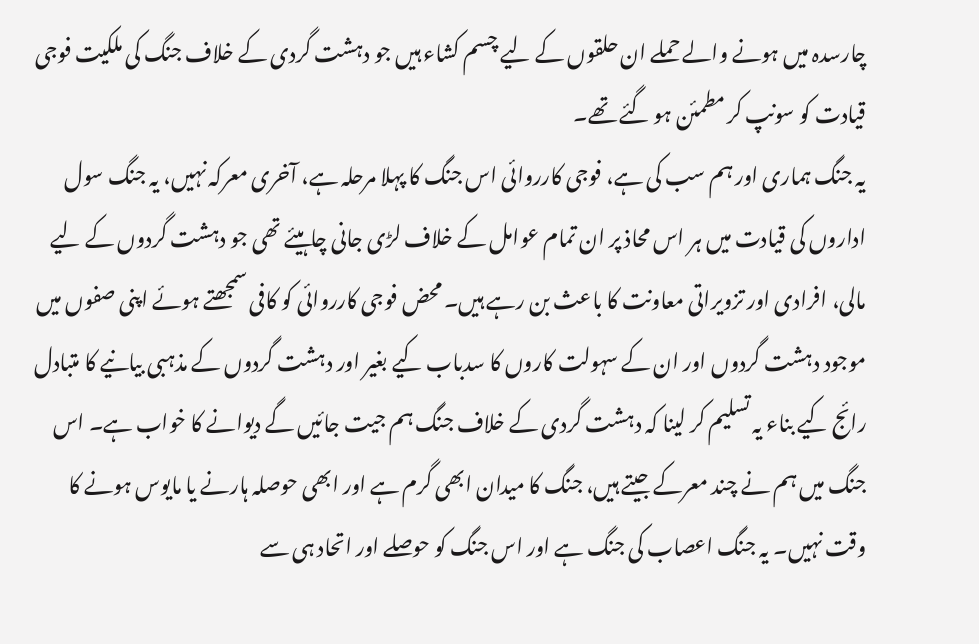چارسدہ میں ہونے والے حملے ان حلقوں کے لیے چسم کشاء ہیں جو دہشت گردی کے خلاف جنگ کی ملکیت فوجی قیادت کو سونپ کر مطمئن ہو گئے تھے۔
یہ جنگ ہماری اور ہم سب کی ہے، فوجی کارروائی اس جنگ کا پہلا مرحلہ ہے، آخری معرکہ نہیں، یہ جنگ سول اداروں کی قیادت میں ہر اس محاذ پر ان تمام عوامل کے خلاف لڑی جانی چاہیئے تھی جو دہشت گردوں کے لیے مالی، افرادی اور تزویراتی معاونت کا باعث بن رہے ہیں۔ محض فوجی کارروائی کو کافی سمجھتے ہوئے اپنی صفوں میں موجود دہشت گردوں اور ان کے سہولت کاروں کا سدباب کیے بغیر اور دہشت گردوں کے مذہبی بیانیے کا متبادل رائج کیے بناء یہ تسلیم کر لینا کہ دہشت گردی کے خلاف جنگ ہم جیت جائیں گے دیوانے کا خواب ہے۔ اس جنگ میں ہم نے چند معرکے جیتے ہیں، جنگ کا میدان ابھی گرم ہے اور ابھی حوصلہ ہارنے یا مایوس ہونے کا وقت نہیں۔ یہ جنگ اعصاب کی جنگ ہے اور اس جنگ کو حوصلے اور اتحاد ہی سے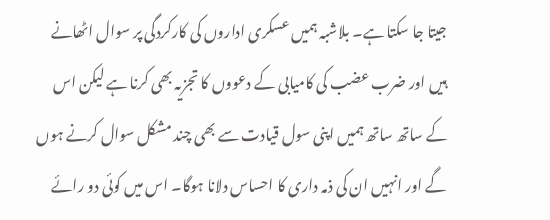جیتا جا سکتا ہے۔ بلاشبہ ہمیں عسکری اداروں کی کارکردگی پر سوال اٹھانے ہیں اور ضرب عضب کی کامیابی کے دعووں کا تجزیہ بھی کرنا ہے لیکن اس کے ساتھ ساتھ ہمیں اپنی سول قیادت سے بھی چند مشکل سوال کرنے ہوں گے اور انہیں ان کی ذمہ داری کا احساس دلانا ہوگا۔ اس میں کوئی دو رائے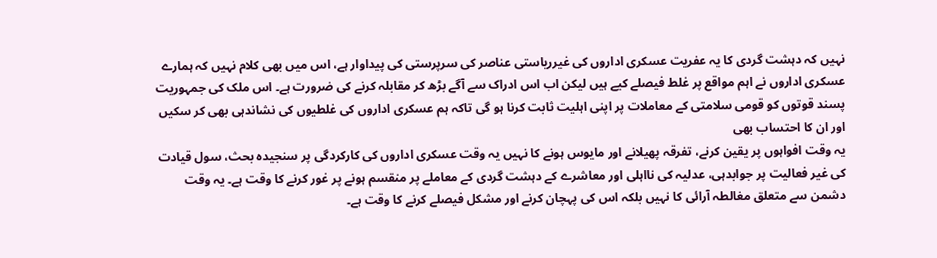نہیں کہ دہشت گردی کا یہ عفریت عسکری اداروں کی غیرریاستی عناصر کی سرپرستی کی پیداوار ہے، اس میں بھی کلام نہیں کہ ہمارے عسکری اداروں نے اہم مواقع پر غلط فیصلے کیے ہیں لیکن اب اس ادراک سے آگے بڑھ کر مقابلہ کرنے کی ضرورت ہے۔ اس ملک کی جمہوریت پسند قوتوں کو قومی سلامتی کے معاملات پر اپنی اہلیت ثابت کرنا ہو گی تاکہ ہم عسکری اداروں کی غلطیوں کی نشاندہی بھی کر سکیں اور ان کا احتساب بھی
یہ وقت افواہوں پر یقین کرنے، تفرقہ پھیلانے اور مایوس ہونے کا نہیں یہ وقت عسکری اداروں کی کارکردگی پر سنجیدہ بحث، سول قیادت کی غیر فعالیت پر جوابدہی، عدلیہ کی نااہلی اور معاشرے کے دہشت گردی کے معاملے پر منقسم ہونے پر غور کرنے کا وقت ہے۔ یہ وقت دشمن سے متعلق مغالطہ آرائی کا نہیں بلکہ اس کی پہچان کرنے اور مشکل فیصلے کرنے کا وقت ہے۔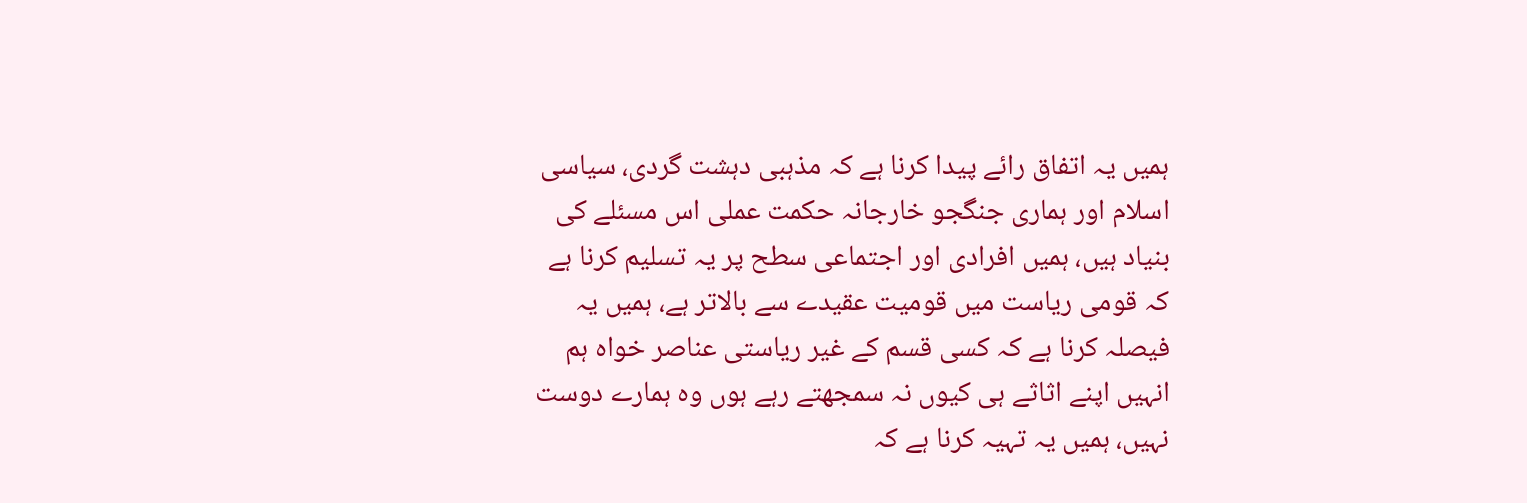ہمیں یہ اتفاق رائے پیدا کرنا ہے کہ مذہبی دہشت گردی، سیاسی اسلام اور ہماری جنگجو خارجانہ حکمت عملی اس مسئلے کی بنیاد ہیں، ہمیں افرادی اور اجتماعی سطح پر یہ تسلیم کرنا ہے کہ قومی ریاست میں قومیت عقیدے سے بالاتر ہے، ہمیں یہ فیصلہ کرنا ہے کہ کسی قسم کے غیر ریاستی عناصر خواہ ہم انہیں اپنے اثاثے ہی کیوں نہ سمجھتے رہے ہوں وہ ہمارے دوست نہیں، ہمیں یہ تہیہ کرنا ہے کہ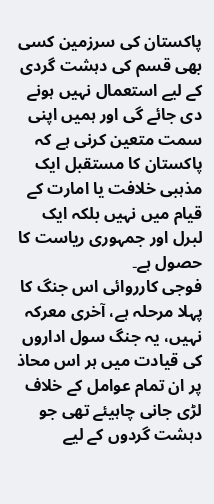پاکستان کی سرزمین کسی بھی قسم کی دہشت گردی کے لیے استعمال نہیں ہونے دی جائے گی اور ہمیں اپنی سمت متعین کرنی ہے کہ پاکستان کا مستقبل ایک مذہبی خلافت یا امارت کے قیام میں نہیں بلکہ ایک لبرل اور جمہوری ریاست کا حصول ہے۔
فوجی کارروائی اس جنگ کا پہلا مرحلہ ہے، آخری معرکہ نہیں، یہ جنگ سول اداروں کی قیادت میں ہر اس محاذ پر ان تمام عوامل کے خلاف لڑی جانی چاہیئے تھی جو دہشت گردوں کے لیے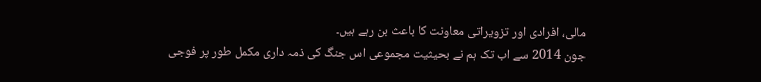مالی، افرادی اور تزویراتی معاونت کا باعث بن رہے ہیں۔
جون 2014 سے اب تک ہم نے بحیثیت مجموعی اس جنگ کی ذمہ داری مکمل طور پر فوجی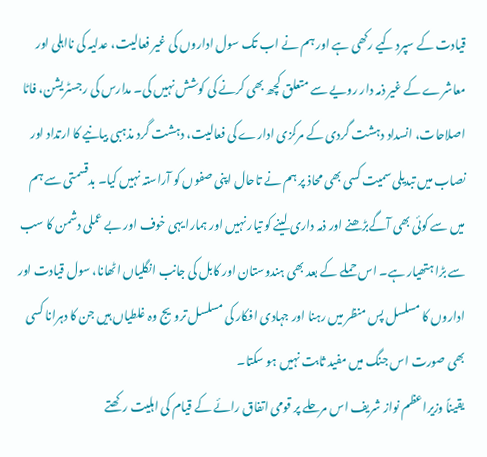قیادت کے سپرد کیے رکھی ہے اور ہم نے اب تک سول اداروں کی غیر فعالیت، عدلیہ کی نااہلی اور معاشرے کے غیر ذمہ دار رویے سے متعلق کچھ بھی کرنے کی کوشش نہیں کی۔ مدارس کی رجسٹریشن، فاٹا اصلاحات، انسداد دہشت گردی کے مرکزی ادارے کی فعالیت، دہشت گرد مذہبی بیانیے کا ارتداد اور نصاب میں تبدیلی سمیت کسی بھی محاذ پر ہم نے تاحال اپنی صفوں کو آراستہ نہیں کیا۔ بدقسمتی سے ہم میں سے کوئی بھی آگےبڑھنے اور ذمہ داری لینے کو تیار نہیں اور ہمارا یہی خوف اور بے عملی دشمن کا سب سے بڑا ہتھیار ہے۔ اس حملے کے بعد بھی ہندوستان اور کابل کی جانب انگلیاں اٹھانا، سول قیادت اور اداروں کا مسلسل پس منظر میں رہنا اور جہادی افکار کی مسلسل ترویج وہ غلطیاں ہیں جن کا دہرانا کسی بھی صورت اس جنگ میں مفید ثابت نہیں ہو سکتا۔
یقیناً وزیراعظم نواز شریف اس مرحلے پر قومی اتفاق رائے کے قیام کی اہلیت رکھتے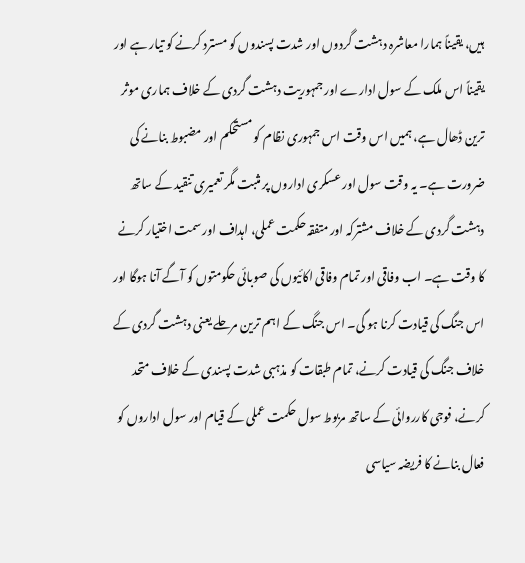ہیں، یقیناً ہمارا معاشرہ دہشت گردوں اور شدت پسندوں کو مسترد کرنے کو تیار ہے اور یقیناً اس ملک کے سول ادارے اور جمہوریت دہشت گردی کے خلاف ہماری موثر ترین ڈھال ہے، ہمیں اس وقت اس جمہوری نظام کو مستحکم اور مضبوط بنانے کی ضرورت ہے۔ یہ وقت سول اور عسکری اداروں پر مثبت مگر تعمیری تنقید کے ساتھ دہشت گردی کے خلاف مشترکہ اور متفقہ حکمت عملی، اہداف اور سمت اختیار کرنے کا وقت ہے۔ اب وفاقی اور تمام وفاقی اکائیوں کی صوبائی حکومتوں کو آگے آنا ہوگا اور اس جنگ کی قیادت کرنا ہو گی۔ اس جنگ کے اہم ترین مرحلے یعنی دہشت گردی کے خلاف جنگ کی قیادت کرنے، تمام طبقات کو مذہبی شدت پسندی کے خلاف متحد کرنے، فوجی کارروائی کے ساتھ مربوط سول حکمت عملی کے قیام اور سول اداروں کو فعال بنانے کا فریضہ سیاسی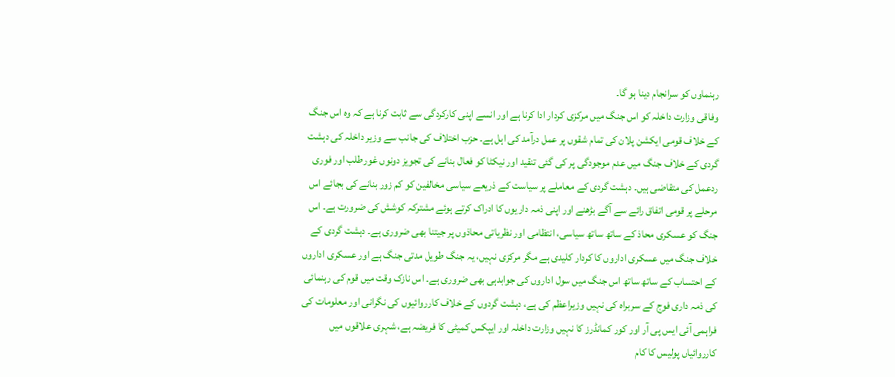رہنماوں کو سرانجام دینا ہو گا۔
وفاقی وزارت داخلہ کو اس جنگ میں مرکزی کردار ادا کرنا ہے اور انسے اپنی کارکردگی سے ثابت کرنا ہے کہ وہ اس جنگ کے خلاف قومی ایکشن پلان کی تمام شقوں پر عمل درآمد کی اہل ہے۔ حزب اختلاف کی جانب سے وزیر داخلہ کی دہشت گردی کے خلاف جنگ میں عدم موجودگی پر کی گئی تنقید اور نیکٹا کو فعال بنانے کی تجویز دونوں غورطلب اور فوری ردعمل کی متقاضی ہیں۔ دہشت گردی کے معاملے پر سیاست کے ذریعے سیاسی مخالفین کو کم زور بنانے کی بجائے اس مرحلے پر قومی اتفاق رائے سے آگے بڑھنے اور اپنی ذمہ داریوں کا ادراک کرتے ہوئے مشترکہ کوشش کی ضرورت ہے۔ اس جنگ کو عسکری محاذ کے ساتھ ساتھ سیاسی، انتظامی اور نظریاتی محاذوں پر جیتنا بھی ضروری ہے۔ دہشت گردی کے خلاف جنگ میں عسکری اداروں کا کردار کلیدی ہے مگر مرکزی نہیں، یہ جنگ طویل مدتی جنگ ہے اور عسکری اداروں کے احتساب کے ساتھ ساتھ اس جنگ میں سول اداروں کی جوابدہی بھی ضروری ہے۔ اس نازک وقت میں قوم کی رہنمائی کی ذمہ داری فوج کے سربراہ کی نہیں وزیراعظم کی ہے، دہشت گردوں کے خلاف کارروائیوں کی نگرانی اور معلومات کی فراہمی آئی ایس پی آر اور کور کمانڈرز کا نہیں وزارت داخلہ اور ایپکس کمیٹی کا فریضہ ہے، شہری علاقوں میں کارروائیاں پولیس کا کام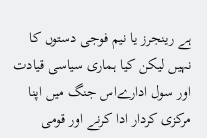ہے رینجرز یا نیم فوجی دستوں کا نہیں لیکن کیا ہماری سیاسی قیادت اور سول ادارےاس جنگ میں اپنا مرکزی کردار ادا کرنے اور قومی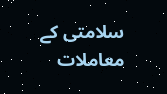سلامتی کے معاملات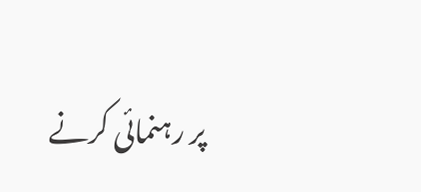پر رہنمائی کرنے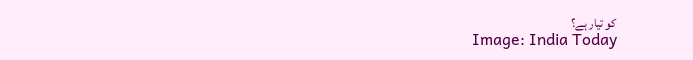کو تیار ہے؟
Image: India Today